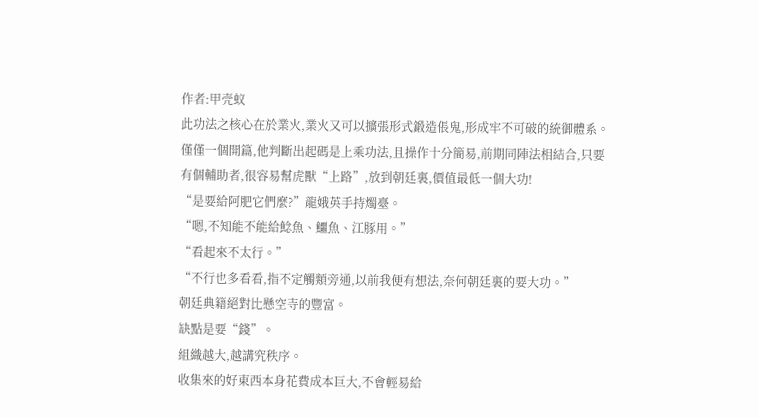作者:甲壳蚁
此功法之核心在於業火,業火又可以擴張形式鍛造倀鬼,形成牢不可破的統御體系。
僅僅一個開篇,他判斷出起碼是上乘功法,且操作十分簡易,前期同陣法相結合,只要有個輔助者,很容易幫虎獸“上路”,放到朝廷裏,價值最低一個大功!
“是要給阿肥它們麼?”龍娥英手持燭臺。
“嗯,不知能不能給鯰魚、鱷魚、江豚用。”
“看起來不太行。”
“不行也多看看,指不定觸類旁通,以前我便有想法,奈何朝廷裏的要大功。”
朝廷典籍絕對比懸空寺的豐富。
缺點是要“錢”。
組織越大,越講究秩序。
收集來的好東西本身花費成本巨大,不會輕易給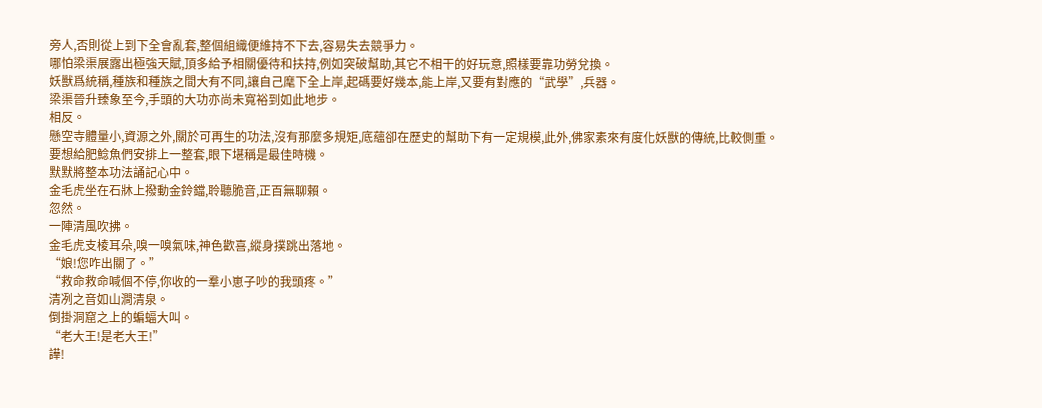旁人,否則從上到下全會亂套,整個組織便維持不下去,容易失去競爭力。
哪怕梁渠展露出極強天賦,頂多給予相關優待和扶持,例如突破幫助,其它不相干的好玩意,照樣要靠功勞兌換。
妖獸爲統稱,種族和種族之間大有不同,讓自己麾下全上岸,起碼要好幾本,能上岸,又要有對應的“武學”,兵器。
梁渠晉升臻象至今,手頭的大功亦尚未寬裕到如此地步。
相反。
懸空寺體量小,資源之外,關於可再生的功法,沒有那麼多規矩,底蘊卻在歷史的幫助下有一定規模,此外,佛家素來有度化妖獸的傳統,比較側重。
要想給肥鯰魚們安排上一整套,眼下堪稱是最佳時機。
默默將整本功法誦記心中。
金毛虎坐在石牀上撥動金鈴鐺,聆聽脆音,正百無聊賴。
忽然。
一陣清風吹拂。
金毛虎支棱耳朵,嗅一嗅氣味,神色歡喜,縱身撲跳出落地。
“娘!您咋出關了。”
“救命救命喊個不停,你收的一羣小崽子吵的我頭疼。”
清冽之音如山澗清泉。
倒掛洞窟之上的蝙蝠大叫。
“老大王!是老大王!”
譁!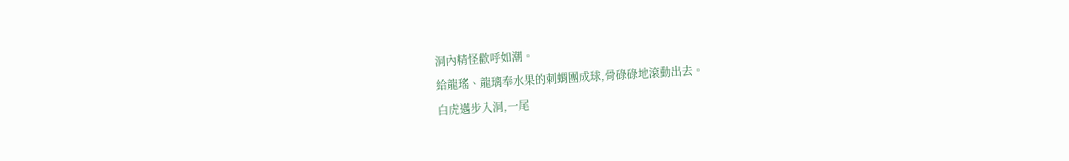洞內精怪歡呼如潮。
給龍瑤、龍璃奉水果的刺蝟團成球,骨碌碌地滾動出去。
白虎邁步入洞,一尾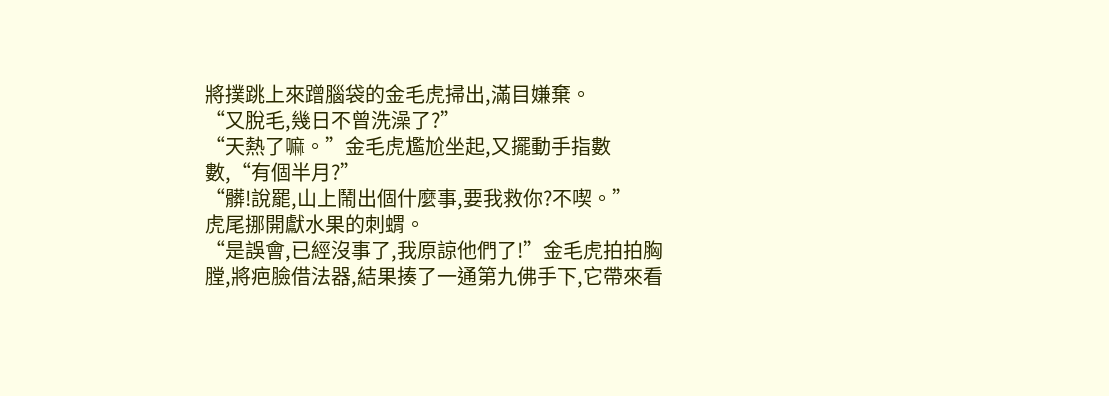將撲跳上來蹭腦袋的金毛虎掃出,滿目嫌棄。
“又脫毛,幾日不曾洗澡了?”
“天熱了嘛。”金毛虎尷尬坐起,又擺動手指數數,“有個半月?”
“髒!說罷,山上鬧出個什麼事,要我救你?不喫。”
虎尾挪開獻水果的刺蝟。
“是誤會,已經沒事了,我原諒他們了!”金毛虎拍拍胸膛,將疤臉借法器,結果揍了一通第九佛手下,它帶來看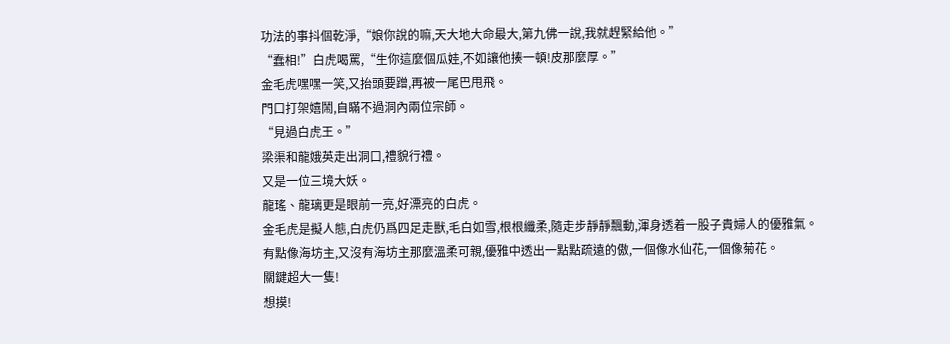功法的事抖個乾淨,“娘你說的嘛,天大地大命最大,第九佛一說,我就趕緊給他。”
“蠢相!”白虎喝罵,“生你這麼個瓜娃,不如讓他揍一頓!皮那麼厚。”
金毛虎嘿嘿一笑,又抬頭要蹭,再被一尾巴甩飛。
門口打架嬉鬧,自瞞不過洞內兩位宗師。
“見過白虎王。”
梁渠和龍娥英走出洞口,禮貌行禮。
又是一位三境大妖。
龍瑤、龍璃更是眼前一亮,好漂亮的白虎。
金毛虎是擬人態,白虎仍爲四足走獸,毛白如雪,根根纖柔,隨走步靜靜飄動,渾身透着一股子貴婦人的優雅氣。
有點像海坊主,又沒有海坊主那麼溫柔可親,優雅中透出一點點疏遠的傲,一個像水仙花,一個像菊花。
關鍵超大一隻!
想摸!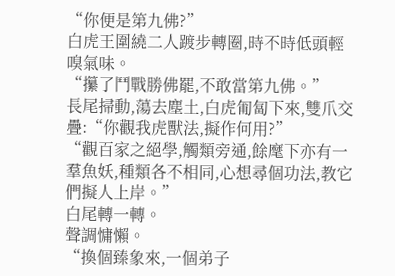“你便是第九佛?”
白虎王圍繞二人踱步轉圈,時不時低頭輕嗅氣味。
“攥了鬥戰勝佛罷,不敢當第九佛。”
長尾掃動,蕩去塵土,白虎匍匐下來,雙爪交疊:“你觀我虎獸法,擬作何用?”
“觀百家之絕學,觸類旁通,餘麾下亦有一羣魚妖,種類各不相同,心想尋個功法,教它們擬人上岸。”
白尾轉一轉。
聲調慵懶。
“換個臻象來,一個弟子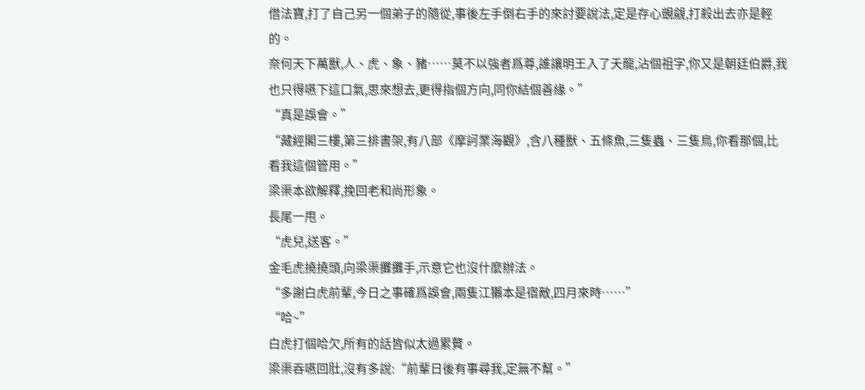借法寶,打了自己另一個弟子的隨從,事後左手倒右手的來討要說法,定是存心覬覦,打殺出去亦是輕的。
奈何天下萬獸,人、虎、象、豬……莫不以強者爲尊,誰讓明王入了夭龍,沾個祖字,你又是朝廷伯爵,我也只得嚥下這口氣,思來想去,更得指個方向,同你結個善緣。”
“真是誤會。”
“藏經閣三樓,第三排書架,有八部《摩訶業海觀》,含八種獸、五條魚,三隻蟲、三隻鳥,你看那個,比看我這個管用。”
梁渠本欲解釋,挽回老和尚形象。
長尾一甩。
“虎兒,送客。”
金毛虎撓撓頭,向梁渠攤攤手,示意它也沒什麼辦法。
“多謝白虎前輩,今日之事確爲誤會,兩隻江獺本是宿敵,四月來時……”
“哈~”
白虎打個哈欠,所有的話皆似太過累贅。
梁渠吞嚥回肚,沒有多說:“前輩日後有事尋我,定無不幫。”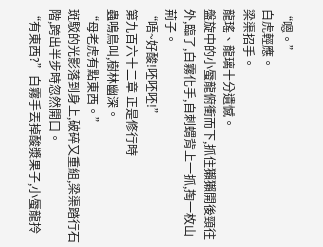“嗯。”
白虎輕應。
梁渠招手。
龍瑤、龍璃十分遺憾。
盤旋中的小蜃龍俯衝而下,抓住獺獺開後頸往外,臨了,白霧化手,自刺蝟背上一抓,掏一枚山荊子。
“唔~好酸!呸呸呸!”
第九百六十二章 正是修行時
蟲鳴鳥叫,樹林幽深。
“母老虎有點東西。”
斑駁的光影落到身上,破碎又重組,梁渠踏行石階,跨出半步時忽然開口。
“有東西?”白霧手丟掉酸漿果子,小蜃龍拎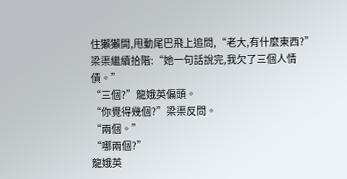住獺獺開,甩動尾巴飛上追問,“老大,有什麼東西?”
梁渠繼續拾階:“她一句話說完,我欠了三個人情債。”
“三個?”龍娥英偏頭。
“你覺得幾個?”梁渠反問。
“兩個。”
“哪兩個?”
龍娥英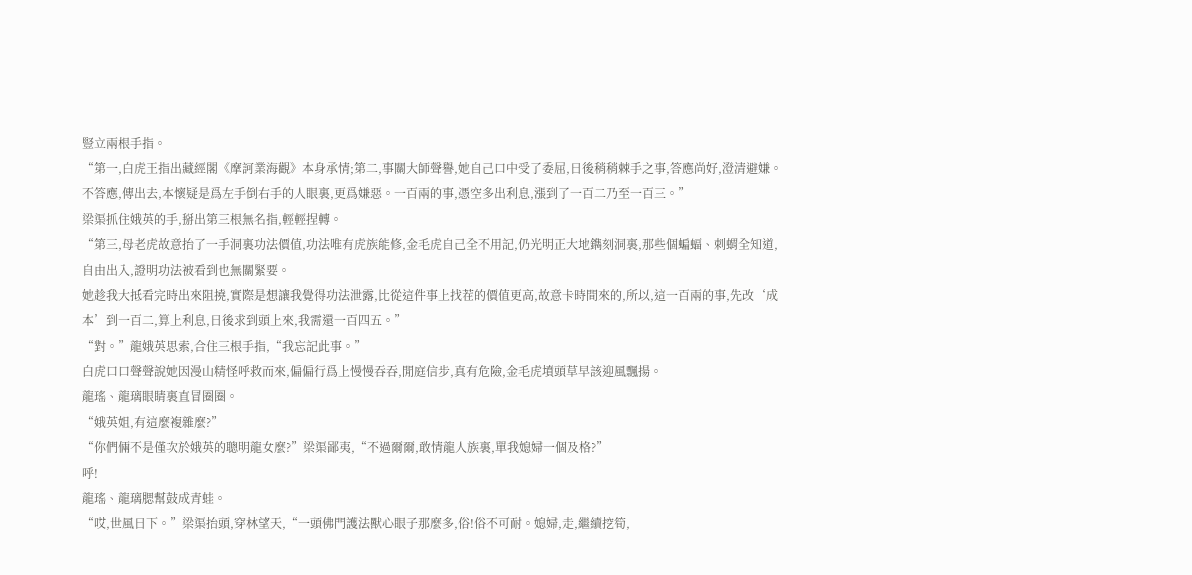豎立兩根手指。
“第一,白虎王指出藏經閣《摩訶業海觀》本身承情;第二,事關大師聲譽,她自己口中受了委屈,日後稍稍棘手之事,答應尚好,澄清避嫌。
不答應,傳出去,本懷疑是爲左手倒右手的人眼裏,更爲嫌惡。一百兩的事,憑空多出利息,漲到了一百二乃至一百三。”
梁渠抓住娥英的手,掰出第三根無名指,輕輕捏轉。
“第三,母老虎故意抬了一手洞裏功法價值,功法唯有虎族能修,金毛虎自己全不用記,仍光明正大地鐫刻洞裏,那些個蝙蝠、刺蝟全知道,自由出入,證明功法被看到也無關緊要。
她趁我大抵看完時出來阻撓,實際是想讓我覺得功法泄露,比從這件事上找茬的價值更高,故意卡時間來的,所以,這一百兩的事,先改‘成本’到一百二,算上利息,日後求到頭上來,我需還一百四五。”
“對。”龍娥英思索,合住三根手指,“我忘記此事。”
白虎口口聲聲說她因漫山精怪呼救而來,偏偏行爲上慢慢吞吞,閒庭信步,真有危險,金毛虎墳頭草早該迎風飄揚。
龍瑤、龍璃眼睛裏直冒圈圈。
“娥英姐,有這麼複雜麼?”
“你們倆不是僅次於娥英的聰明龍女麼?”梁渠鄙夷,“不過爾爾,敢情龍人族裏,單我媳婦一個及格?”
呼!
龍瑤、龍璃腮幫鼓成青蛙。
“哎,世風日下。”梁渠抬頭,穿林望天,“一頭佛門護法獸心眼子那麼多,俗!俗不可耐。媳婦,走,繼續挖筍,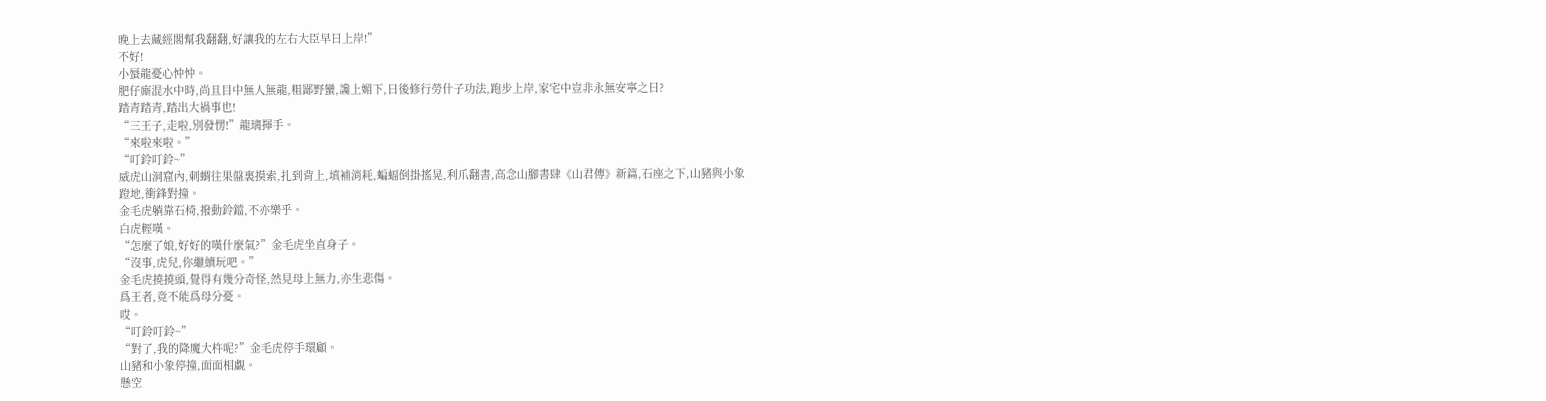晚上去藏經閣幫我翻翻,好讓我的左右大臣早日上岸!”
不好!
小蜃龍憂心忡忡。
肥仔廝混水中時,尚且目中無人無龍,粗鄙野蠻,讒上媚下,日後修行勞什子功法,跑步上岸,家宅中豈非永無安寧之日?
踏青踏青,踏出大禍事也!
“三王子,走啦,別發愣!”龍璃揮手。
“來啦來啦。”
“叮鈴叮鈴~”
威虎山洞窟內,刺蝟往果盤裏摸索,扎到背上,填補消耗,蝙蝠倒掛搖晃,利爪翻書,高念山腳書肆《山君傳》新篇,石座之下,山豬與小象蹬地,衝鋒對撞。
金毛虎躺靠石椅,撥動鈴鐺,不亦樂乎。
白虎輕嘆。
“怎麼了娘,好好的嘆什麼氣?”金毛虎坐直身子。
“沒事,虎兒,你繼續玩吧。”
金毛虎撓撓頭,覺得有幾分奇怪,然見母上無力,亦生悲傷。
爲王者,竟不能爲母分憂。
哎。
“叮鈴叮鈴~”
“對了,我的降魔大杵呢?”金毛虎停手環顧。
山豬和小象停撞,面面相覷。
懸空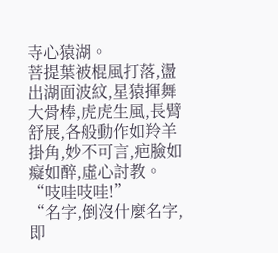寺心猿湖。
菩提葉被棍風打落,盪出湖面波紋,星猿揮舞大骨棒,虎虎生風,長臂舒展,各般動作如羚羊掛角,妙不可言,疤臉如癡如醉,虛心討教。
“吱哇吱哇!”
“名字,倒沒什麼名字,即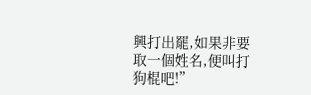興打出罷,如果非要取一個姓名,便叫打狗棍吧!”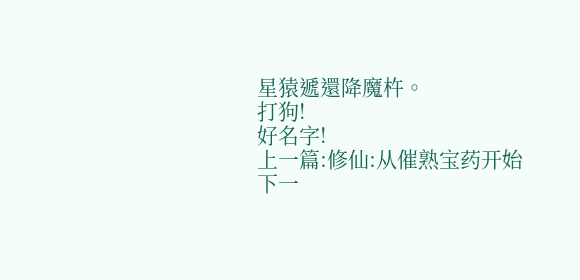星猿遞還降魔杵。
打狗!
好名字!
上一篇:修仙:从催熟宝药开始
下一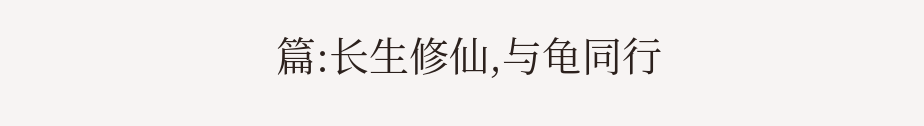篇:长生修仙,与龟同行